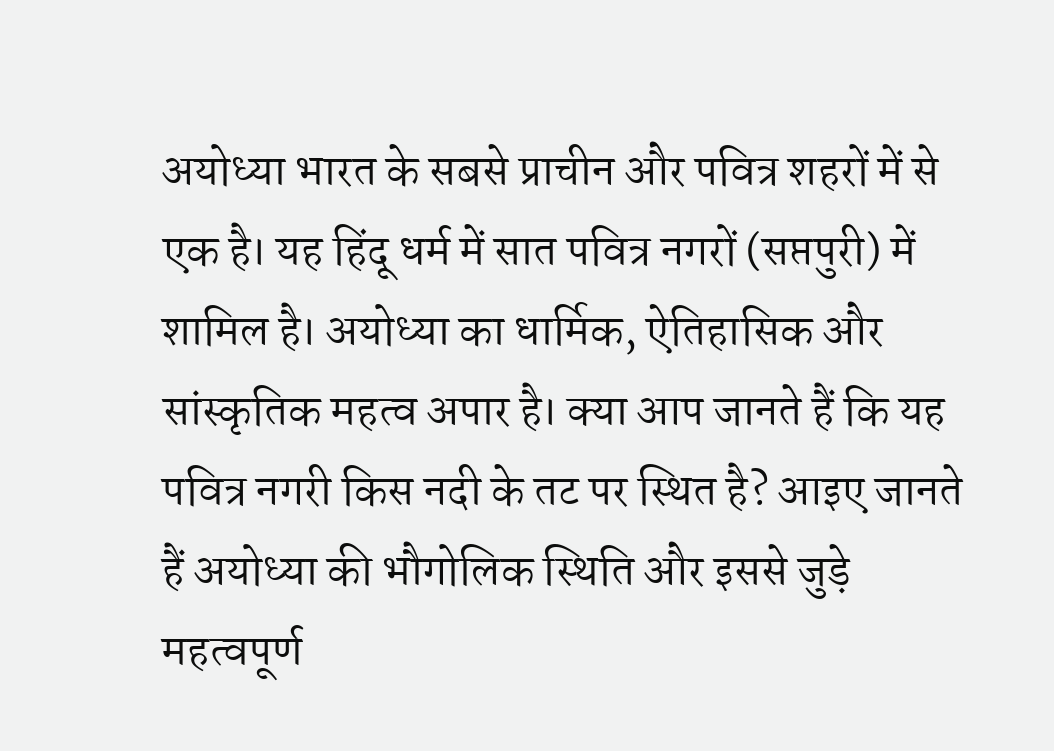अयोध्या भारत के सबसे प्राचीन और पवित्र शहरों में से एक है। यह हिंदू धर्म में सात पवित्र नगरों (सप्तपुरी) में शामिल है। अयोध्या का धार्मिक, ऐतिहासिक और सांस्कृतिक महत्व अपार है। क्या आप जानते हैं कि यह पवित्र नगरी किस नदी के तट पर स्थित है? आइए जानते हैं अयोध्या की भौगोलिक स्थिति और इससे जुड़े महत्वपूर्ण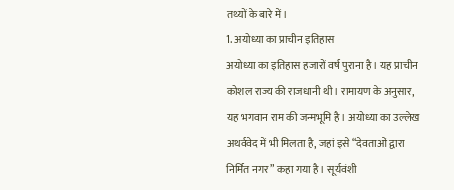तथ्यों के बारे में।
1. अयोध्या का प्राचीन इतिहास
अयोध्या का इतिहास हजारों वर्ष पुराना है। यह प्राचीन कोशल राज्य की राजधानी थी। रामायण के अनुसार, यह भगवान राम की जन्मभूमि है। अयोध्या का उल्लेख अथर्ववेद में भी मिलता है, जहां इसे “देवताओं द्वारा निर्मित नगर” कहा गया है। सूर्यवंशी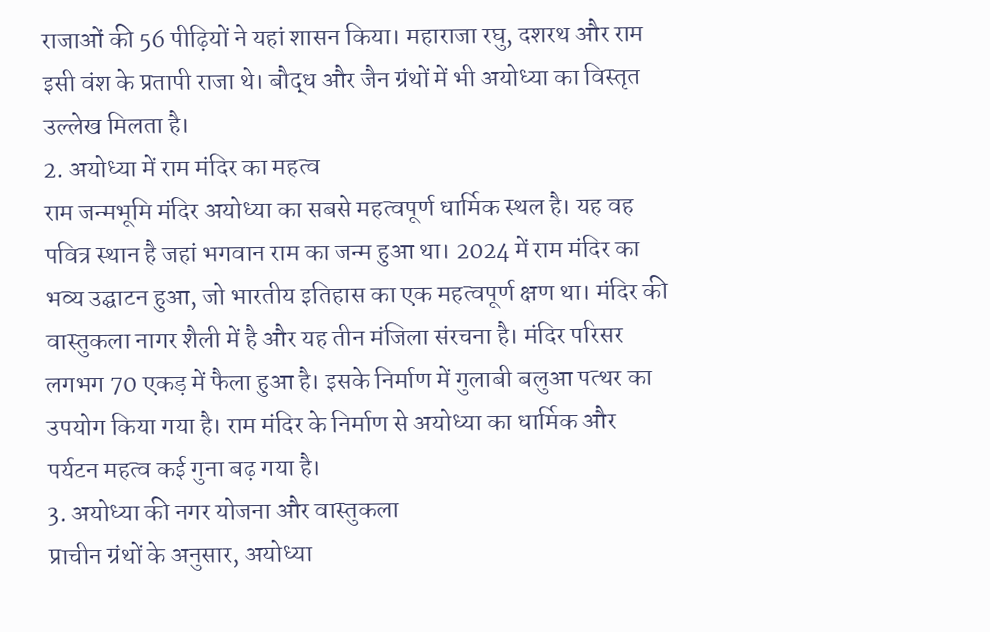राजाओं की 56 पीढ़ियों ने यहां शासन किया। महाराजा रघु, दशरथ और राम इसी वंश के प्रतापी राजा थे। बौद्ध और जैन ग्रंथों में भी अयोध्या का विस्तृत उल्लेख मिलता है।
2. अयोध्या में राम मंदिर का महत्व
राम जन्मभूमि मंदिर अयोध्या का सबसे महत्वपूर्ण धार्मिक स्थल है। यह वह पवित्र स्थान है जहां भगवान राम का जन्म हुआ था। 2024 में राम मंदिर का भव्य उद्घाटन हुआ, जो भारतीय इतिहास का एक महत्वपूर्ण क्षण था। मंदिर की वास्तुकला नागर शैली में है और यह तीन मंजिला संरचना है। मंदिर परिसर लगभग 70 एकड़ में फैला हुआ है। इसके निर्माण में गुलाबी बलुआ पत्थर का उपयोग किया गया है। राम मंदिर के निर्माण से अयोध्या का धार्मिक और पर्यटन महत्व कई गुना बढ़ गया है।
3. अयोध्या की नगर योजना और वास्तुकला
प्राचीन ग्रंथों के अनुसार, अयोध्या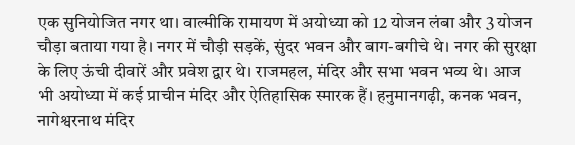एक सुनियोजित नगर था। वाल्मीकि रामायण में अयोध्या को 12 योजन लंबा और 3 योजन चौड़ा बताया गया है। नगर में चौड़ी सड़कें, सुंदर भवन और बाग-बगीचे थे। नगर की सुरक्षा के लिए ऊंची दीवारें और प्रवेश द्वार थे। राजमहल, मंदिर और सभा भवन भव्य थे। आज भी अयोध्या में कई प्राचीन मंदिर और ऐतिहासिक स्मारक हैं। हनुमानगढ़ी, कनक भवन, नागेश्वरनाथ मंदिर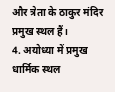और त्रेता के ठाकुर मंदिर प्रमुख स्थल हैं।
4. अयोध्या में प्रमुख धार्मिक स्थल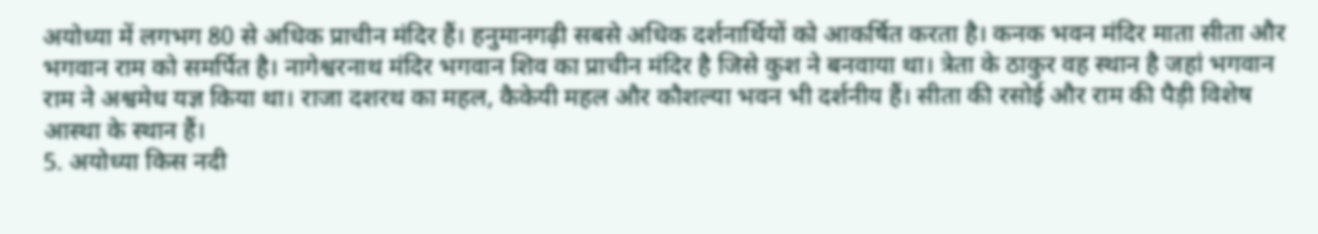अयोध्या में लगभग 80 से अधिक प्राचीन मंदिर हैं। हनुमानगढ़ी सबसे अधिक दर्शनार्थियों को आकर्षित करता है। कनक भवन मंदिर माता सीता और भगवान राम को समर्पित है। नागेश्वरनाथ मंदिर भगवान शिव का प्राचीन मंदिर है जिसे कुश ने बनवाया था। त्रेता के ठाकुर वह स्थान है जहां भगवान राम ने अश्वमेध यज्ञ किया था। राजा दशरथ का महल, कैकेयी महल और कौशल्या भवन भी दर्शनीय हैं। सीता की रसोई और राम की पैड़ी विशेष आस्था के स्थान हैं।
5. अयोध्या किस नदी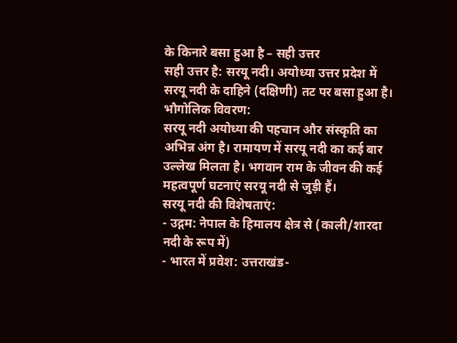के किनारे बसा हुआ है – सही उत्तर
सही उत्तर है: सरयू नदी। अयोध्या उत्तर प्रदेश में सरयू नदी के दाहिने (दक्षिणी) तट पर बसा हुआ है।
भौगोलिक विवरण:
सरयू नदी अयोध्या की पहचान और संस्कृति का अभिन्न अंग है। रामायण में सरयू नदी का कई बार उल्लेख मिलता है। भगवान राम के जीवन की कई महत्वपूर्ण घटनाएं सरयू नदी से जुड़ी हैं।
सरयू नदी की विशेषताएं:
- उद्गम: नेपाल के हिमालय क्षेत्र से (काली/शारदा नदी के रूप में)
- भारत में प्रवेश: उत्तराखंड-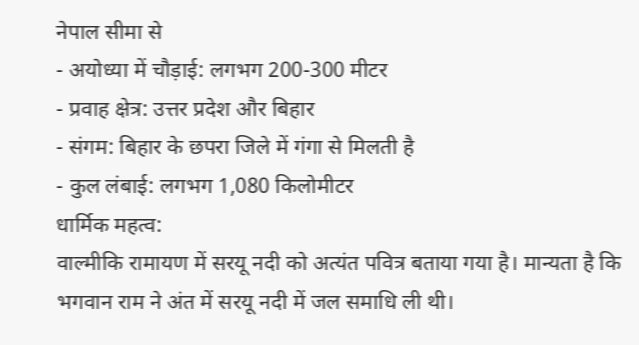नेपाल सीमा से
- अयोध्या में चौड़ाई: लगभग 200-300 मीटर
- प्रवाह क्षेत्र: उत्तर प्रदेश और बिहार
- संगम: बिहार के छपरा जिले में गंगा से मिलती है
- कुल लंबाई: लगभग 1,080 किलोमीटर
धार्मिक महत्व:
वाल्मीकि रामायण में सरयू नदी को अत्यंत पवित्र बताया गया है। मान्यता है कि भगवान राम ने अंत में सरयू नदी में जल समाधि ली थी।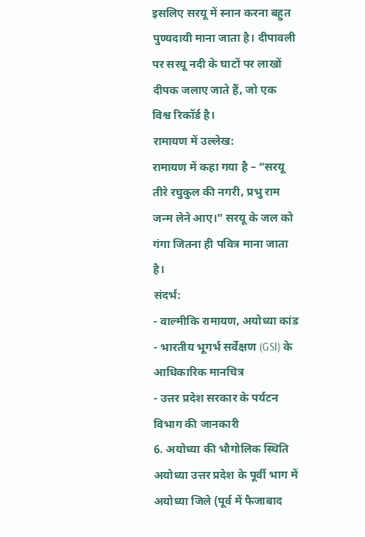इसलिए सरयू में स्नान करना बहुत पुण्यदायी माना जाता है। दीपावली पर सरयू नदी के घाटों पर लाखों दीपक जलाए जाते हैं, जो एक विश्व रिकॉर्ड है।
रामायण में उल्लेख:
रामायण में कहा गया है – “सरयू तीरे रघुकुल की नगरी, प्रभु राम जन्म लेने आए।” सरयू के जल को गंगा जितना ही पवित्र माना जाता है।
संदर्भ:
- वाल्मीकि रामायण, अयोध्या कांड
- भारतीय भूगर्भ सर्वेक्षण (GSI) के आधिकारिक मानचित्र
- उत्तर प्रदेश सरकार के पर्यटन विभाग की जानकारी
6. अयोध्या की भौगोलिक स्थिति
अयोध्या उत्तर प्रदेश के पूर्वी भाग में अयोध्या जिले (पूर्व में फैजाबाद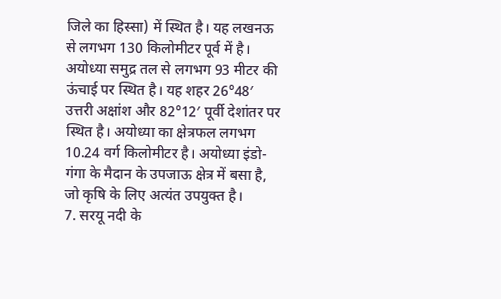जिले का हिस्सा) में स्थित है। यह लखनऊ से लगभग 130 किलोमीटर पूर्व में है। अयोध्या समुद्र तल से लगभग 93 मीटर की ऊंचाई पर स्थित है। यह शहर 26°48′ उत्तरी अक्षांश और 82°12′ पूर्वी देशांतर पर स्थित है। अयोध्या का क्षेत्रफल लगभग 10.24 वर्ग किलोमीटर है। अयोध्या इंडो-गंगा के मैदान के उपजाऊ क्षेत्र में बसा है, जो कृषि के लिए अत्यंत उपयुक्त है।
7. सरयू नदी के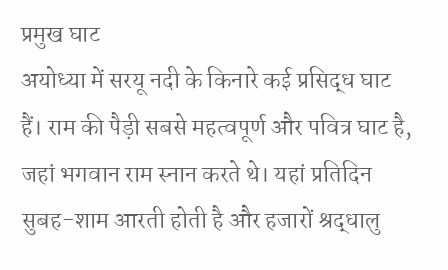प्रमुख घाट
अयोध्या में सरयू नदी के किनारे कई प्रसिद्ध घाट हैं। राम की पैड़ी सबसे महत्वपूर्ण और पवित्र घाट है, जहां भगवान राम स्नान करते थे। यहां प्रतिदिन सुबह-शाम आरती होती है और हजारों श्रद्धालु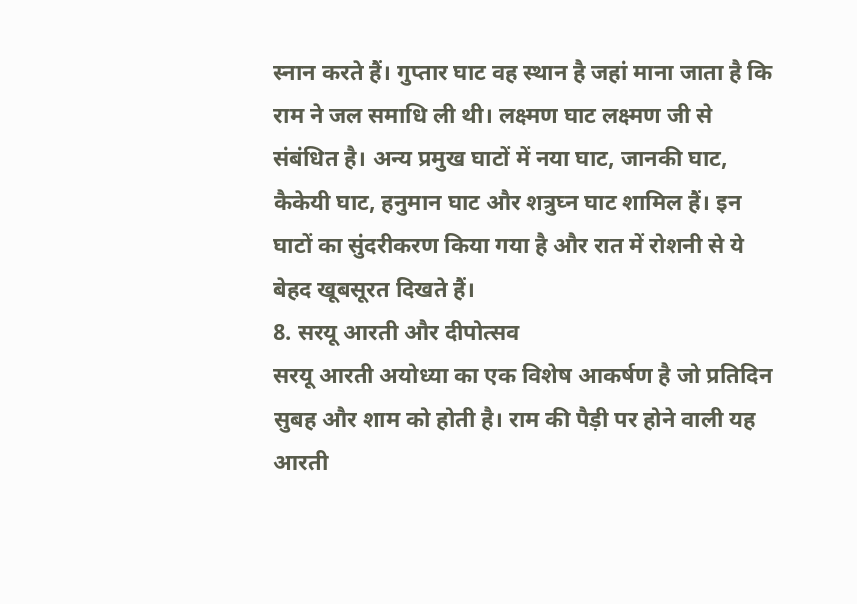स्नान करते हैं। गुप्तार घाट वह स्थान है जहां माना जाता है कि राम ने जल समाधि ली थी। लक्ष्मण घाट लक्ष्मण जी से संबंधित है। अन्य प्रमुख घाटों में नया घाट, जानकी घाट, कैकेयी घाट, हनुमान घाट और शत्रुघ्न घाट शामिल हैं। इन घाटों का सुंदरीकरण किया गया है और रात में रोशनी से ये बेहद खूबसूरत दिखते हैं।
8. सरयू आरती और दीपोत्सव
सरयू आरती अयोध्या का एक विशेष आकर्षण है जो प्रतिदिन सुबह और शाम को होती है। राम की पैड़ी पर होने वाली यह आरती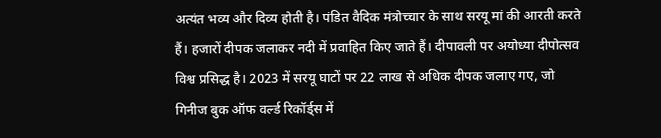अत्यंत भव्य और दिव्य होती है। पंडित वैदिक मंत्रोच्चार के साथ सरयू मां की आरती करते हैं। हजारों दीपक जलाकर नदी में प्रवाहित किए जाते हैं। दीपावली पर अयोध्या दीपोत्सव विश्व प्रसिद्ध है। 2023 में सरयू घाटों पर 22 लाख से अधिक दीपक जलाए गए, जो गिनीज बुक ऑफ वर्ल्ड रिकॉर्ड्स में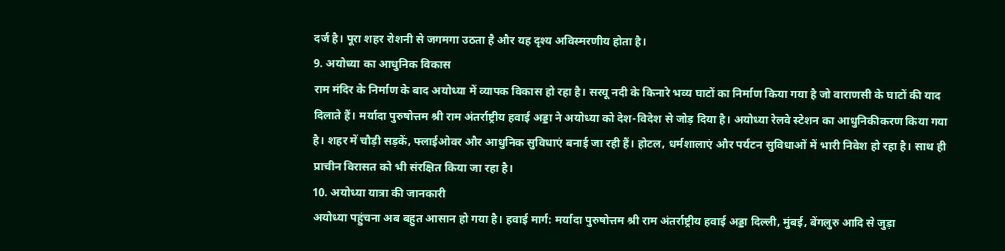दर्ज है। पूरा शहर रोशनी से जगमगा उठता है और यह दृश्य अविस्मरणीय होता है।
9. अयोध्या का आधुनिक विकास
राम मंदिर के निर्माण के बाद अयोध्या में व्यापक विकास हो रहा है। सरयू नदी के किनारे भव्य घाटों का निर्माण किया गया है जो वाराणसी के घाटों की याद दिलाते हैं। मर्यादा पुरुषोत्तम श्री राम अंतर्राष्ट्रीय हवाई अड्डा ने अयोध्या को देश-विदेश से जोड़ दिया है। अयोध्या रेलवे स्टेशन का आधुनिकीकरण किया गया है। शहर में चौड़ी सड़कें, फ्लाईओवर और आधुनिक सुविधाएं बनाई जा रही हैं। होटल, धर्मशालाएं और पर्यटन सुविधाओं में भारी निवेश हो रहा है। साथ ही प्राचीन विरासत को भी संरक्षित किया जा रहा है।
10. अयोध्या यात्रा की जानकारी
अयोध्या पहुंचना अब बहुत आसान हो गया है। हवाई मार्ग: मर्यादा पुरुषोत्तम श्री राम अंतर्राष्ट्रीय हवाई अड्डा दिल्ली, मुंबई, बेंगलुरु आदि से जुड़ा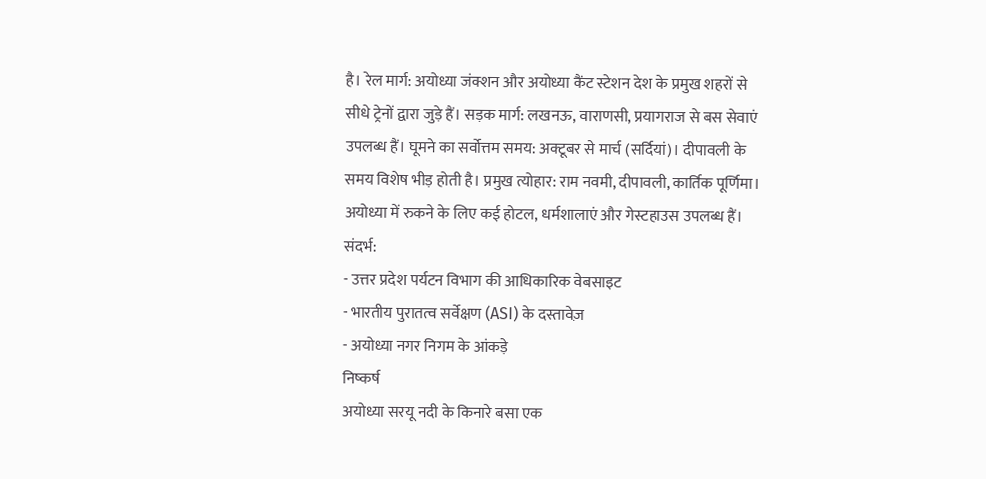है। रेल मार्ग: अयोध्या जंक्शन और अयोध्या कैंट स्टेशन देश के प्रमुख शहरों से सीधे ट्रेनों द्वारा जुड़े हैं। सड़क मार्ग: लखनऊ, वाराणसी, प्रयागराज से बस सेवाएं उपलब्ध हैं। घूमने का सर्वोत्तम समय: अक्टूबर से मार्च (सर्दियां)। दीपावली के समय विशेष भीड़ होती है। प्रमुख त्योहार: राम नवमी, दीपावली, कार्तिक पूर्णिमा। अयोध्या में रुकने के लिए कई होटल, धर्मशालाएं और गेस्टहाउस उपलब्ध हैं।
संदर्भ:
- उत्तर प्रदेश पर्यटन विभाग की आधिकारिक वेबसाइट
- भारतीय पुरातत्व सर्वेक्षण (ASI) के दस्तावेज़
- अयोध्या नगर निगम के आंकड़े
निष्कर्ष
अयोध्या सरयू नदी के किनारे बसा एक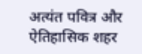अत्यंत पवित्र और ऐतिहासिक शहर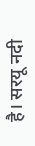है। सरयू नदी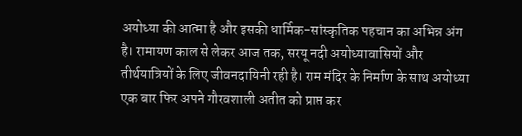अयोध्या की आत्मा है और इसकी धार्मिक-सांस्कृतिक पहचान का अभिन्न अंग है। रामायण काल से लेकर आज तक, सरयू नदी अयोध्यावासियों और तीर्थयात्रियों के लिए जीवनदायिनी रही है। राम मंदिर के निर्माण के साथ अयोध्या एक बार फिर अपने गौरवशाली अतीत को प्राप्त कर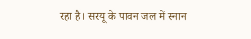रहा है। सरयू के पावन जल में स्नान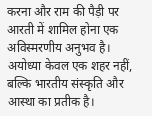करना और राम की पैड़ी पर आरती में शामिल होना एक अविस्मरणीय अनुभव है। अयोध्या केवल एक शहर नहीं, बल्कि भारतीय संस्कृति और आस्था का प्रतीक है।